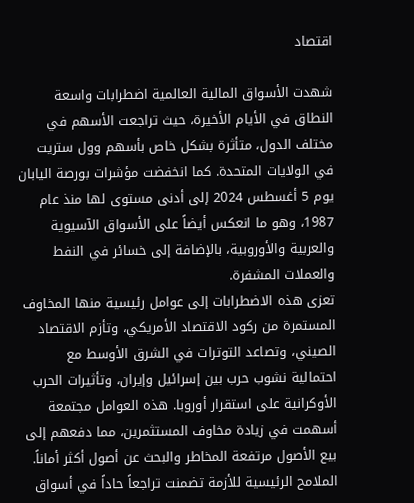اقتصاد

شهدت الأسواق المالية العالمية اضطرابات واسعة النطاق في الأيام الأخيرة، حيث تراجعت الأسهم في مختلف الدول، متأثرة بشكل خاص بأسهم وول ستريت في الولايات المتحدة. كما انخفضت مؤشرات بورصة اليابان يوم 5 أغسطس 2024 إلى أدنى مستوى لها منذ عام 1987، وهو ما انعكس أيضاً على الأسواق الآسيوية والعربية والأوروبية، بالإضافة إلى خسائر في النفط والعملات المشفرة.
تعزى هذه الاضطرابات إلى عوامل رئيسية منها المخاوف المستمرة من ركود الاقتصاد الأمريكي، وتأزم الاقتصاد الصيني، وتصاعد التوترات في الشرق الأوسط مع احتمالية نشوب حرب بين إسرائيل وإيران، وتأثيرات الحرب الأوكرانية على استقرار أوروبا. هذه العوامل مجتمعة أسهمت في زيادة مخاوف المستثمرين، مما دفعهم إلى بيع الأصول مرتفعة المخاطر والبحث عن أصول أكثر أماناً.
الملامح الرئيسية للأزمة تضمنت تراجعاً حاداً في أسواق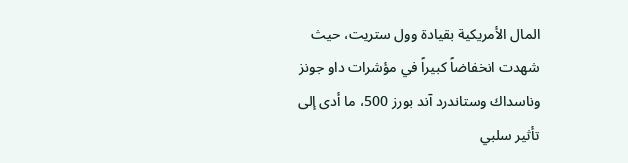المال الأمريكية بقيادة وول ستريت، حيث شهدت انخفاضاً كبيراً في مؤشرات داو جونز وناسداك وستاندرد آند بورز 500، ما أدى إلى تأثير سلبي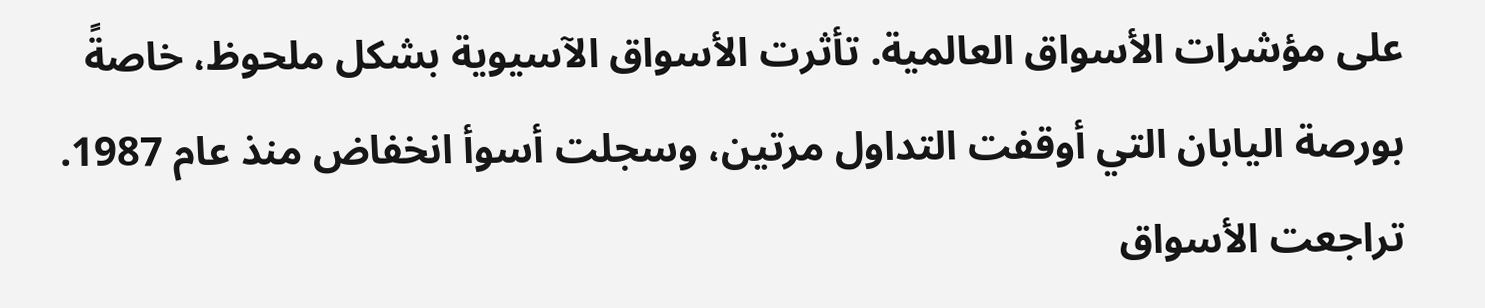على مؤشرات الأسواق العالمية. تأثرت الأسواق الآسيوية بشكل ملحوظ، خاصةً بورصة اليابان التي أوقفت التداول مرتين، وسجلت أسوأ انخفاض منذ عام 1987. تراجعت الأسواق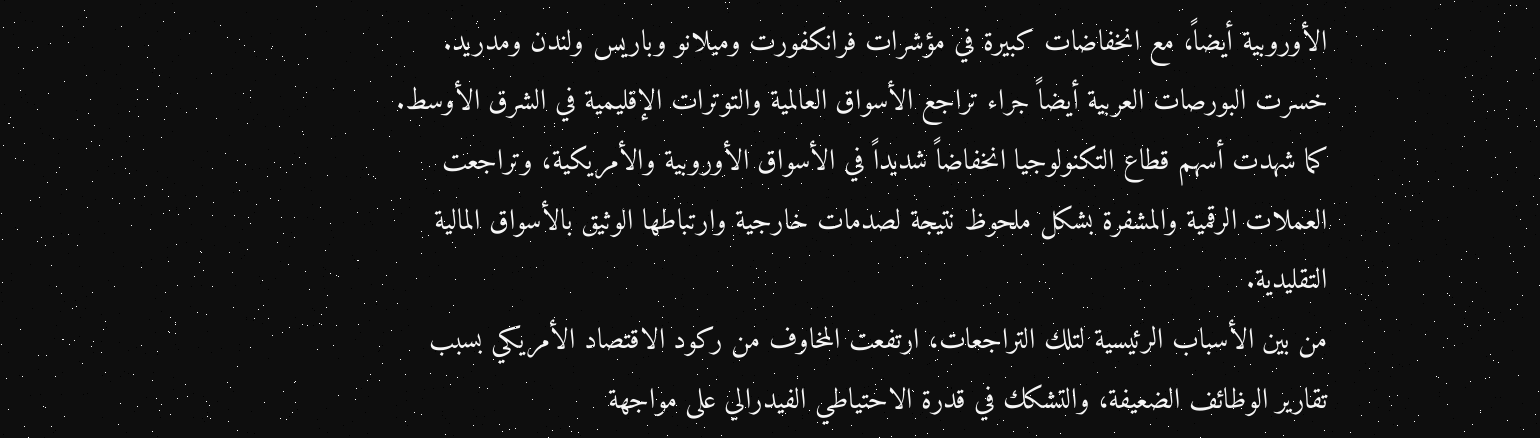الأوروبية أيضاً، مع انخفاضات كبيرة في مؤشرات فرانكفورت وميلانو وباريس ولندن ومدريد.
خسرت البورصات العربية أيضاً جراء تراجع الأسواق العالمية والتوترات الإقليمية في الشرق الأوسط. كما شهدت أسهم قطاع التكنولوجيا انخفاضاً شديداً في الأسواق الأوروبية والأمريكية، وتراجعت العملات الرقمية والمشفرة بشكل ملحوظ نتيجة لصدمات خارجية وارتباطها الوثيق بالأسواق المالية التقليدية.
من بين الأسباب الرئيسية لتلك التراجعات، ارتفعت المخاوف من ركود الاقتصاد الأمريكي بسبب تقارير الوظائف الضعيفة، والتشكك في قدرة الاحتياطي الفيدرالي على مواجهة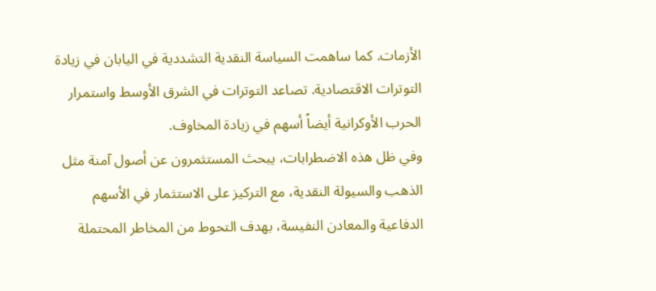الأزمات. كما ساهمت السياسة النقدية التشددية في اليابان في زيادة التوترات الاقتصادية. تصاعد التوترات في الشرق الأوسط واستمرار الحرب الأوكرانية أيضاً أسهم في زيادة المخاوف.
وفي ظل هذه الاضطرابات، يبحث المستثمرون عن أصول آمنة مثل الذهب والسيولة النقدية، مع التركيز على الاستثمار في الأسهم الدفاعية والمعادن النفيسة، بهدف التحوط من المخاطر المحتملة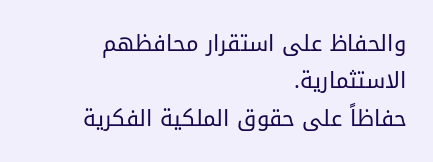والحفاظ على استقرار محافظهم الاستثمارية.
حفاظاً على حقوق الملكية الفكرية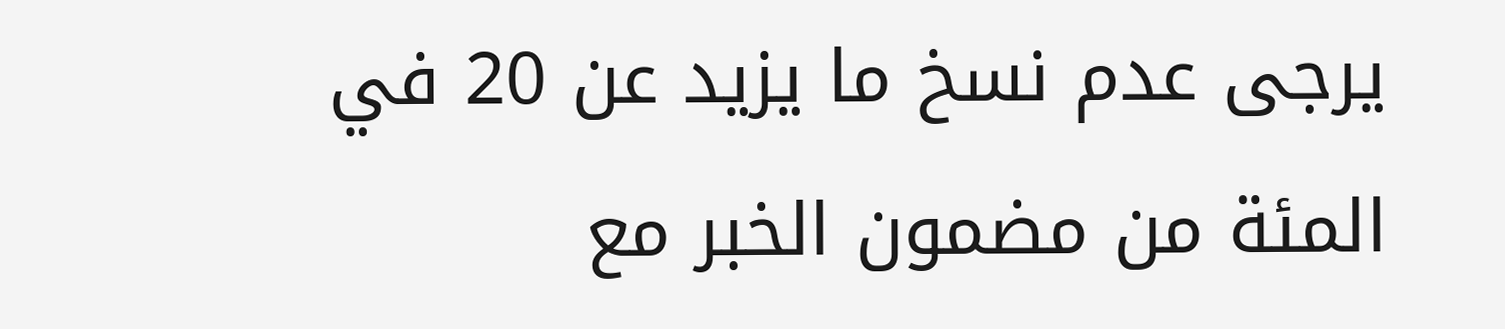يرجى عدم نسخ ما يزيد عن 20 في المئة من مضمون الخبر مع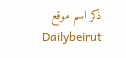ذكر اسم موقع Dailybeirut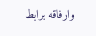وارفاقه برابط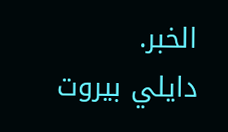الخبر.
دايلي بيروت